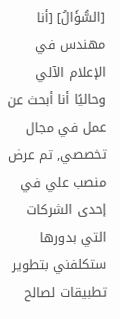[السُّؤَالُ] [أنا مهندس في الإعلام الآلي وحاليًا أنا أبحث عن عمل في مجال تخصصي, تم عرض منصب علي في إحدى الشركات التي بدورها ستكلفني بتطوير تطبيقات لصالح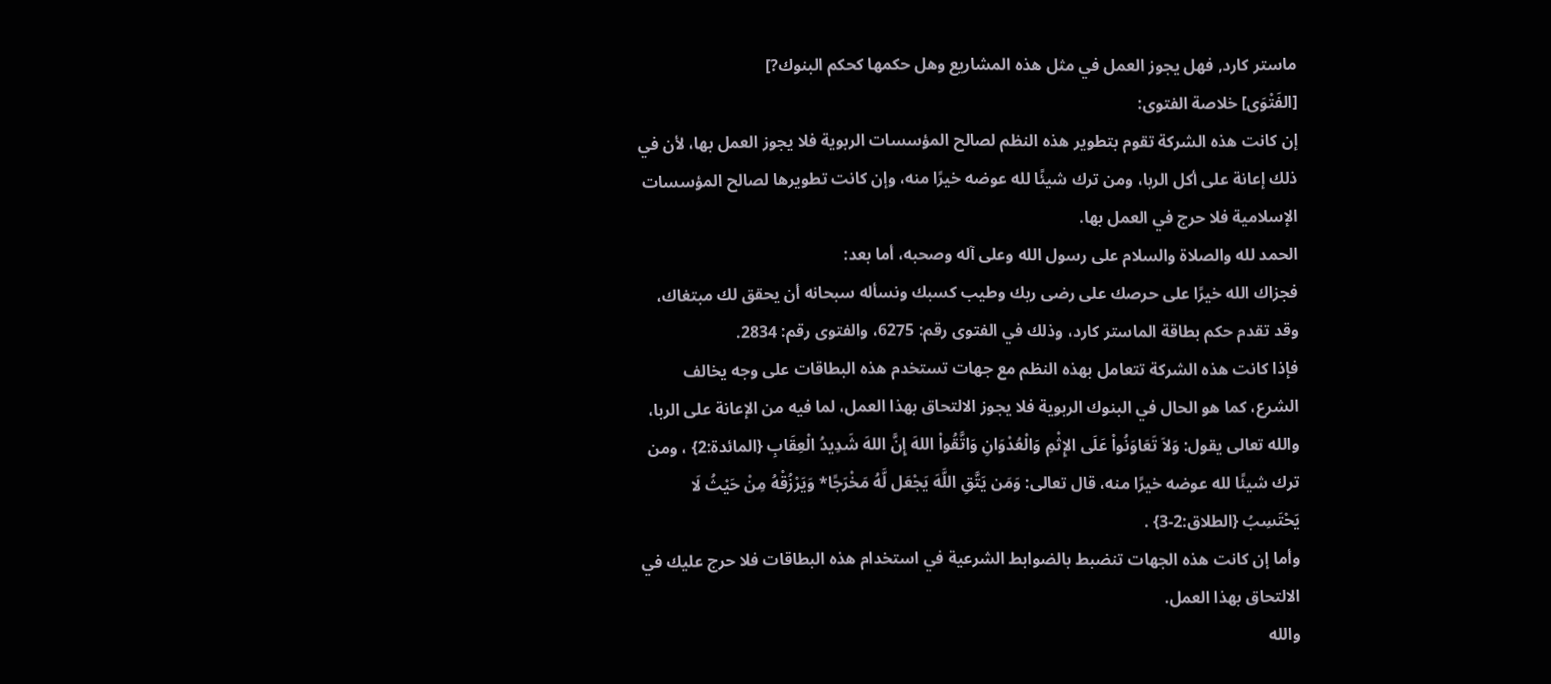ماستر كارد, فهل يجوز العمل في مثل هذه المشاريع وهل حكمها كحكم البنوك?]
[الفَتْوَى] خلاصة الفتوى:
إن كانت هذه الشركة تقوم بتطوير هذه النظم لصالح المؤسسات الربوية فلا يجوز العمل بها، لأن في ذلك إعانة على أكل الربا، ومن ترك شيئًا لله عوضه خيرًا منه، وإن كانت تطويرها لصالح المؤسسات الإسلامية فلا حرج في العمل بها.
الحمد لله والصلاة والسلام على رسول الله وعلى آله وصحبه، أما بعد:
فجزاك الله خيرًا على حرصك على رضى ربك وطيب كسبك ونسأله سبحانه أن يحقق لك مبتغاك، وقد تقدم حكم بطاقة الماستر كارد، وذلك في الفتوى رقم: 6275، والفتوى رقم: 2834.
فإذا كانت هذه الشركة تتعامل بهذه النظم مع جهات تستخدم هذه البطاقات على وجه يخالف الشرع، كما هو الحال في البنوك الربوية فلا يجوز الالتحاق بهذا العمل، لما فيه من الإعانة على الربا، والله تعالى يقول: وَلاَ تَعَاوَنُواْ عَلَى الإِثْمِ وَالْعُدْوَانِ وَاتَّقُواْ اللهَ إِنَّ اللهَ شَدِيدُ الْعِقَابِ {المائدة:2} ، ومن ترك شيئًا لله عوضه خيرًا منه، قال تعالى: وَمَن يَتَّقِ اللَّهَ يَجْعَل لَّهُ مَخْرَجًا* وَيَرْزُقْهُ مِنْ حَيْثُ لَا يَحْتَسِبُ {الطلاق:2-3} .
وأما إن كانت هذه الجهات تنضبط بالضوابط الشرعية في استخدام هذه البطاقات فلا حرج عليك في الالتحاق بهذا العمل.
والله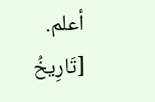أعلم.
[تَارِيخُ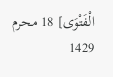الْفَتْوَى] 18 محرم 1429